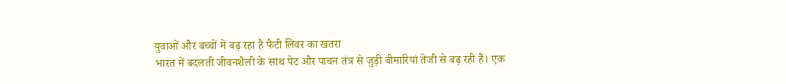युवाओं और बच्चों में बढ़ रहा है फैटी लिवर का खतरा
भारत में बदलती जीवनशैली के साथ पेट और पाचन तंत्र से जुड़ी बीमारियां तेजी से बढ़ रही हैं। एक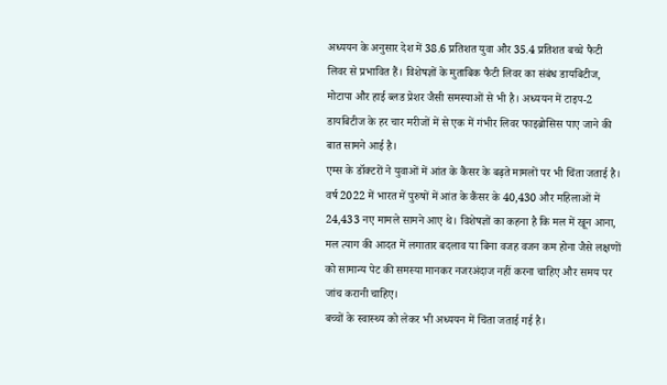अध्ययन के अनुसार देश में 38.6 प्रतिशत युवा और 35.4 प्रतिशत बच्चे फैटी लिवर से प्रभावित हैं। विशेषज्ञों के मुताबिक फैटी लिवर का संबंध डायबिटीज, मोटापा और हाई ब्लड प्रेशर जैसी समस्याओं से भी है। अध्ययन में टाइप-2 डायबिटीज के हर चार मरीजों में से एक में गंभीर लिवर फाइब्रोसिस पाए जाने की बात सामने आई है।
एम्स के डॉक्टरों ने युवाओं में आंत के कैंसर के बढ़ते मामलों पर भी चिंता जताई है। वर्ष 2022 में भारत में पुरुषों में आंत के कैंसर के 40,430 और महिलाओं में 24,433 नए मामले सामने आए थे। विशेषज्ञों का कहना है कि मल में खून आना, मल त्याग की आदत में लगातार बदलाव या बिना वजह वजन कम होना जैसे लक्षणों को सामान्य पेट की समस्या मानकर नजरअंदाज नहीं करना चाहिए और समय पर जांच करानी चाहिए।
बच्चों के स्वास्थ्य को लेकर भी अध्ययन में चिंता जताई गई है।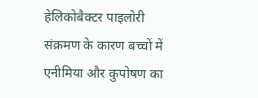हेलिकोबैक्टर पाइलोरी संक्रमण के कारण बच्चों में एनीमिया और कुपोषण का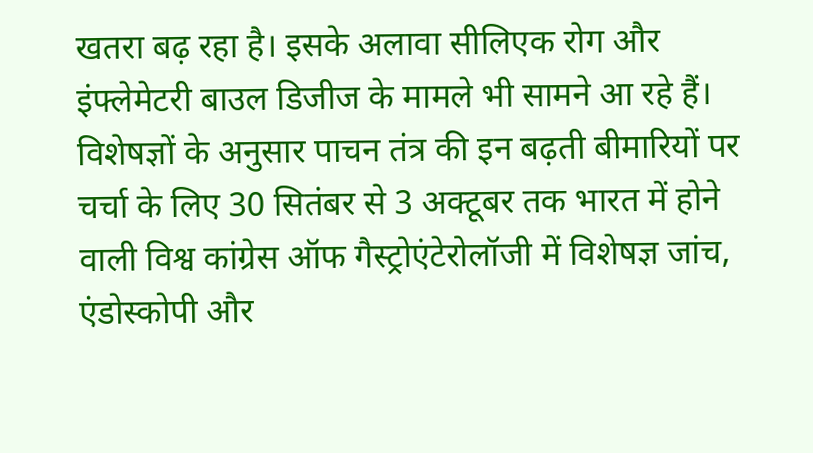खतरा बढ़ रहा है। इसके अलावा सीलिएक रोग और इंफ्लेमेटरी बाउल डिजीज के मामले भी सामने आ रहे हैं। विशेषज्ञों के अनुसार पाचन तंत्र की इन बढ़ती बीमारियों पर चर्चा के लिए 30 सितंबर से 3 अक्टूबर तक भारत में होने वाली विश्व कांग्रेस ऑफ गैस्ट्रोएंटेरोलॉजी में विशेषज्ञ जांच, एंडोस्कोपी और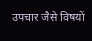उपचार जैसे विषयों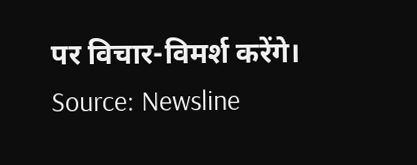पर विचार-विमर्श करेंगे।
Source: Newsline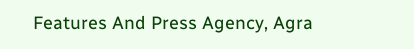Features And Press Agency, Agra